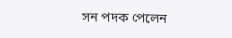সন পদক পেলেন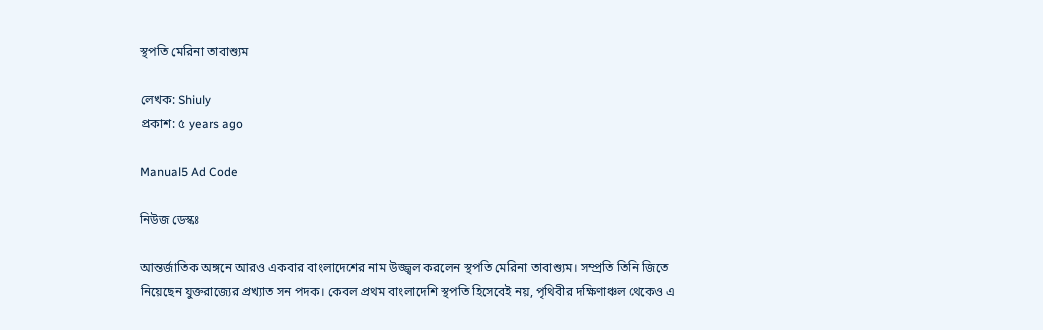স্থপতি মেরিনা তাবাশ্যুম

লেখক: Shiuly
প্রকাশ: ৫ years ago

Manual5 Ad Code

নিউজ ডেস্কঃ

আন্তর্জাতিক অঙ্গনে আরও একবার বাংলাদেশের নাম উজ্জ্বল করলেন স্থপতি মেরিনা তাবাশ্যুম। সম্প্রতি তিনি জিতে নিয়েছেন যুক্তরাজ্যের প্রখ্যাত সন পদক। কেবল প্রথম বাংলাদেশি স্থপতি হিসেবেই নয়, পৃথিবীর দক্ষিণাঞ্চল থেকেও এ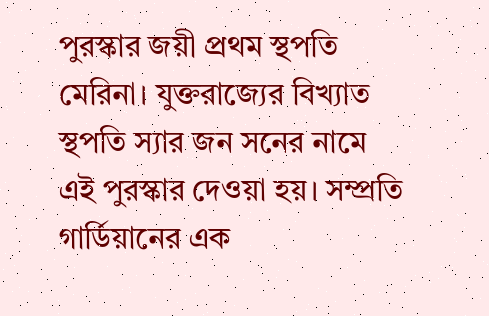পুরস্কার জয়ী প্রথম স্থপতি মেরিনা। যুক্তরাজ্যের বিখ্যাত স্থপতি স্যার জন সনের নামে এই পুরস্কার দেওয়া হয়। সম্প্রতি গার্ডিয়ানের এক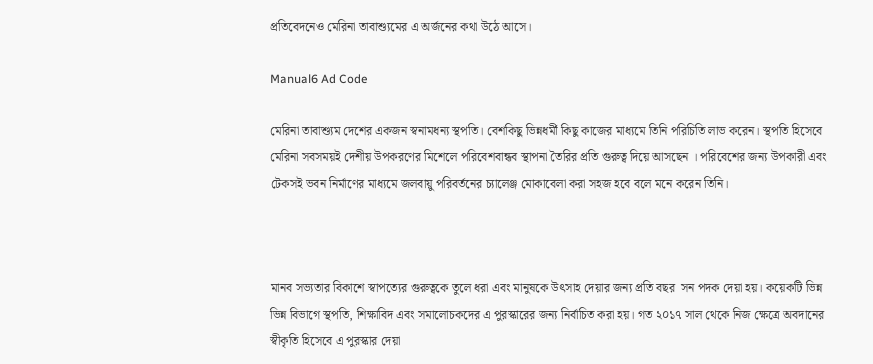প্রতিবেদনেও মেরিনা তাবাশ্যুমের এ অর্জনের কথা উঠে আসে।

Manual6 Ad Code

মেরিনা তাবাশ্যুম দেশের একজন স্বনামধন্য স্থপতি। বেশকিছু ভিন্নধর্মী কিছু কাজের মাধ্যমে তিনি পরিচিতি লাভ করেন। স্থপতি হিসেবে মেরিনা সবসময়ই দেশীয় উপকরণের মিশেলে পরিবেশবান্ধব স্থাপনা তৈরির প্রতি গুরুত্ব দিয়ে আসছেন । পরিবেশের জন্য উপকারী এবং টেকসই ভবন নির্মাণের মাধ্যমে জলবায়ু পরিবর্তনের চ্যালেঞ্জ মোকাবেলা করা সহজ হবে বলে মনে করেন তিনি।



মানব সভ্যতার বিকাশে স্বাপত্যের গুরুত্বকে তুলে ধরা এবং মানুষকে উৎসাহ দেয়ার জন্য প্রতি বছর  সন পদক দেয়া হয়। কয়েকটি ভিন্ন ভিন্ন বিভাগে স্থপতি, শিক্ষাবিদ এবং সমালোচকদের এ পুরস্কারের জন্য নির্বাচিত করা হয়। গত ২০১৭ সাল থেকে নিজ ক্ষেত্রে অবদানের স্বীকৃতি হিসেবে এ পুরস্কার দেয়া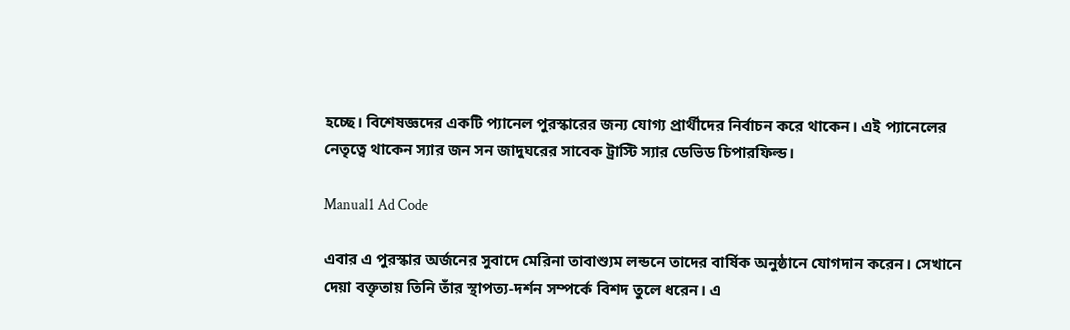হচ্ছে। বিশেষজ্ঞদের একটি প্যানেল পুরস্কারের জন্য যোগ্য প্রার্থীদের নির্বাচন করে থাকেন। এই প্যানেলের নেতৃত্বে থাকেন স্যার জন সন জাদুঘরের সাবেক ট্রাস্টি স্যার ডেভিড চিপারফিল্ড।

Manual1 Ad Code

এবার এ পুরস্কার অর্জনের সুবাদে মেরিনা তাবাশ্যুম লন্ডনে তাদের বার্ষিক অনুষ্ঠানে যোগদান করেন। সেখানে দেয়া বক্তৃতায় তিনি তাঁর স্থাপত্য-দর্শন সম্পর্কে বিশদ তুলে ধরেন। এ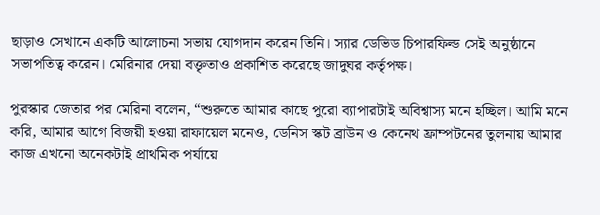ছাড়াও সেখানে একটি আলোচনা সভায় যোগদান করেন তিনি। স্যার ডেভিড চিপারফিল্ড সেই অনুষ্ঠানে সভাপতিত্ব করেন। মেরিনার দেয়া বক্তৃতাও প্রকাশিত করেছে জাদুঘর কর্তৃপক্ষ।

পুরস্কার জেতার পর মেরিনা বলেন, “শুরুতে আমার কাছে পুরো ব্যাপারটাই অবিশ্বাস্য মনে হচ্ছিল। আমি মনে করি, আমার আগে বিজয়ী হওয়া রাফায়েল মনেও, ডেনিস স্কট ব্রাউন ও কেনেথ ফ্রাম্পটনের তুলনায় আমার কাজ এখনো অনেকটাই প্রাথমিক পর্যায়ে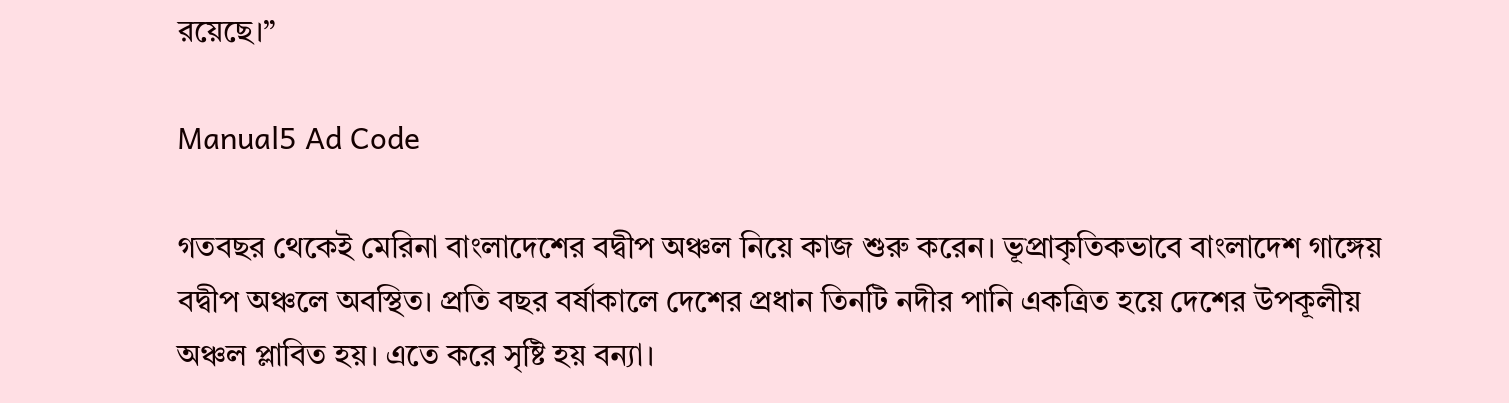রয়েছে।”

Manual5 Ad Code

গতবছর থেকেই মেরিনা বাংলাদেশের বদ্বীপ অঞ্চল নিয়ে কাজ শুরু করেন। ভূপ্রাকৃতিকভাবে বাংলাদেশ গাঙ্গেয় বদ্বীপ অঞ্চলে অবস্থিত। প্রতি বছর বর্ষাকালে দেশের প্রধান তিনটি নদীর পানি একত্রিত হয়ে দেশের উপকূলীয় অঞ্চল প্লাবিত হয়। এতে করে সৃষ্টি হয় বন্যা।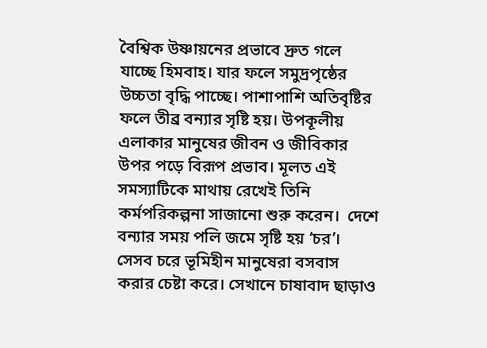বৈশ্বিক উষ্ণায়নের প্রভাবে দ্রুত গলে যাচ্ছে হিমবাহ। যার ফলে সমুদ্রপৃষ্ঠের উচ্চতা বৃদ্ধি পাচ্ছে। পাশাপাশি অতিবৃষ্টির ফলে তীব্র বন্যার সৃষ্টি হয়। উপকূলীয় এলাকার মানুষের জীবন ও জীবিকার উপর পড়ে বিরূপ প্রভাব। মূলত এই সমস্যাটিকে মাথায় রেখেই তিনি কর্মপরিকল্পনা সাজানো শুরু করেন।  দেশে বন্যার সময় পলি জমে সৃষ্টি হয় ‘চর’। সেসব চরে ভূমিহীন মানুষেরা বসবাস করার চেষ্টা করে। সেখানে চাষাবাদ ছাড়াও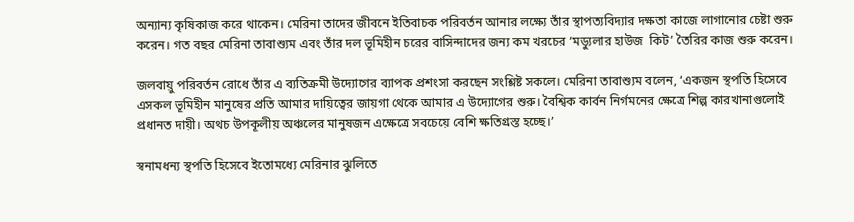অন্যান্য কৃষিকাজ করে থাকেন। মেরিনা তাদের জীবনে ইতিবাচক পরিবর্তন আনার লক্ষ্যে তাঁর স্থাপত্যবিদ্যার দক্ষতা কাজে লাগানোর চেষ্টা শুরু করেন। গত বছর মেরিনা তাবাশ্যুম এবং তাঁর দল ভূমিহীন চরের বাসিন্দাদের জন্য কম খরচের ‘মড্যুলার হাউজ  কিট’ তৈরির কাজ শুরু করেন।

জলবায়ু পরিবর্তন রোধে তাঁর এ ব্যতিক্রমী উদ্যোগের ব্যাপক প্রশংসা করছেন সংশ্লিষ্ট সকলে। মেরিনা তাবাশ্যুম বলেন, ‘একজন স্থপতি হিসেবে এসকল ভূমিহীন মানুষের প্রতি আমার দায়িত্বের জায়গা থেকে আমার এ উদ্যোগের শুরু। বৈশ্বিক কার্বন নির্গমনের ক্ষেত্রে শিল্প কারখানাগুলোই প্রধানত দায়ী। অথচ উপকূলীয় অঞ্চলের মানুষজন এক্ষেত্রে সবচেয়ে বেশি ক্ষতিগ্রস্ত হচ্ছে।’

স্বনামধন্য স্থপতি হিসেবে ইতোমধ্যে মেরিনার ঝুলিতে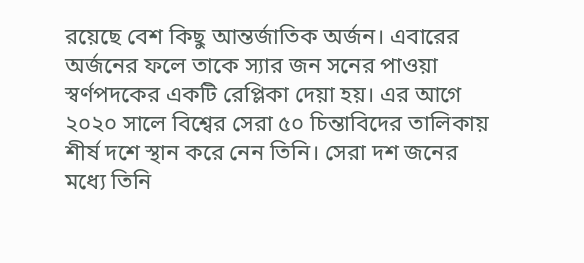রয়েছে বেশ কিছু আন্তর্জাতিক অর্জন। এবারের অর্জনের ফলে তাকে স্যার জন সনের পাওয়া স্বর্ণপদকের একটি রেপ্লিকা দেয়া হয়। এর আগে ২০২০ সালে বিশ্বের সেরা ৫০ চিন্তাবিদের তালিকায় শীর্ষ দশে স্থান করে নেন তিনি। সেরা দশ জনের মধ্যে তিনি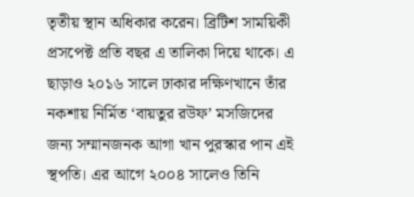তৃতীয় স্থান অধিকার করেন। ব্রিটিশ সাময়িকী প্রসপেক্ট প্রতি বছর এ তালিকা দিয়ে থাকে। এ ছাড়াও ২০১৬ সালে ঢাকার দক্ষিণখানে তাঁর নকশায় নির্মিত ‘বায়তুর রউফ’ মসজিদের জন্য সম্মানজনক আগা খান পুরস্কার পান এই স্থপতি। এর আগে ২০০৪ সালেও তিনি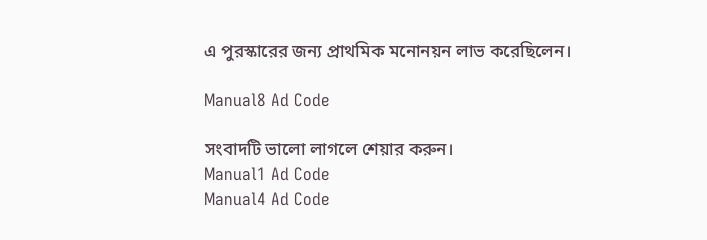এ পুরস্কারের জন্য প্রাথমিক মনোনয়ন লাভ করেছিলেন।

Manual8 Ad Code

সংবাদটি ভালো লাগলে শেয়ার করুন।
Manual1 Ad Code
Manual4 Ad Code